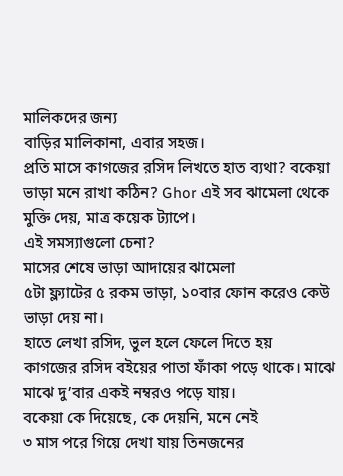মালিকদের জন্য
বাড়ির মালিকানা, এবার সহজ।
প্রতি মাসে কাগজের রসিদ লিখতে হাত ব্যথা? বকেয়া ভাড়া মনে রাখা কঠিন? Ghor এই সব ঝামেলা থেকে মুক্তি দেয়, মাত্র কয়েক ট্যাপে।
এই সমস্যাগুলো চেনা?
মাসের শেষে ভাড়া আদায়ের ঝামেলা
৫টা ফ্ল্যাটের ৫ রকম ভাড়া, ১০বার ফোন করেও কেউ ভাড়া দেয় না।
হাতে লেখা রসিদ, ভুল হলে ফেলে দিতে হয়
কাগজের রসিদ বইয়ের পাতা ফাঁকা পড়ে থাকে। মাঝে মাঝে দু’বার একই নম্বরও পড়ে যায়।
বকেয়া কে দিয়েছে, কে দেয়নি, মনে নেই
৩ মাস পরে গিয়ে দেখা যায় তিনজনের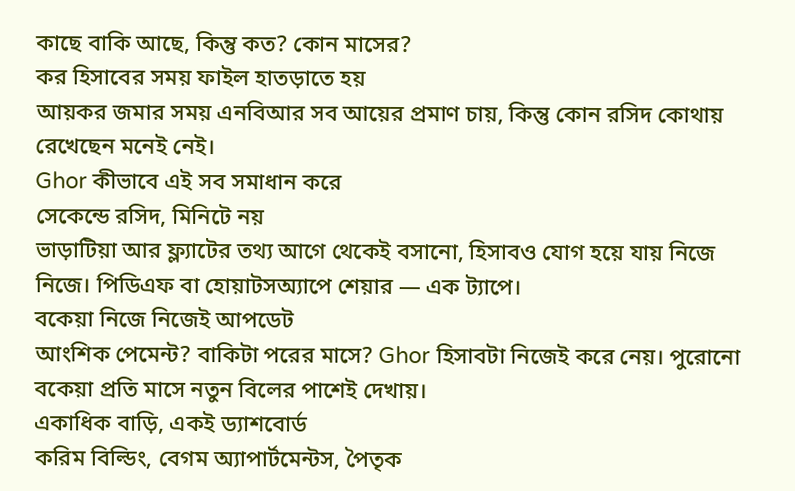কাছে বাকি আছে, কিন্তু কত? কোন মাসের?
কর হিসাবের সময় ফাইল হাতড়াতে হয়
আয়কর জমার সময় এনবিআর সব আয়ের প্রমাণ চায়, কিন্তু কোন রসিদ কোথায় রেখেছেন মনেই নেই।
Ghor কীভাবে এই সব সমাধান করে
সেকেন্ডে রসিদ, মিনিটে নয়
ভাড়াটিয়া আর ফ্ল্যাটের তথ্য আগে থেকেই বসানো, হিসাবও যোগ হয়ে যায় নিজে নিজে। পিডিএফ বা হোয়াটসঅ্যাপে শেয়ার — এক ট্যাপে।
বকেয়া নিজে নিজেই আপডেট
আংশিক পেমেন্ট? বাকিটা পরের মাসে? Ghor হিসাবটা নিজেই করে নেয়। পুরোনো বকেয়া প্রতি মাসে নতুন বিলের পাশেই দেখায়।
একাধিক বাড়ি, একই ড্যাশবোর্ড
করিম বিল্ডিং, বেগম অ্যাপার্টমেন্টস, পৈতৃক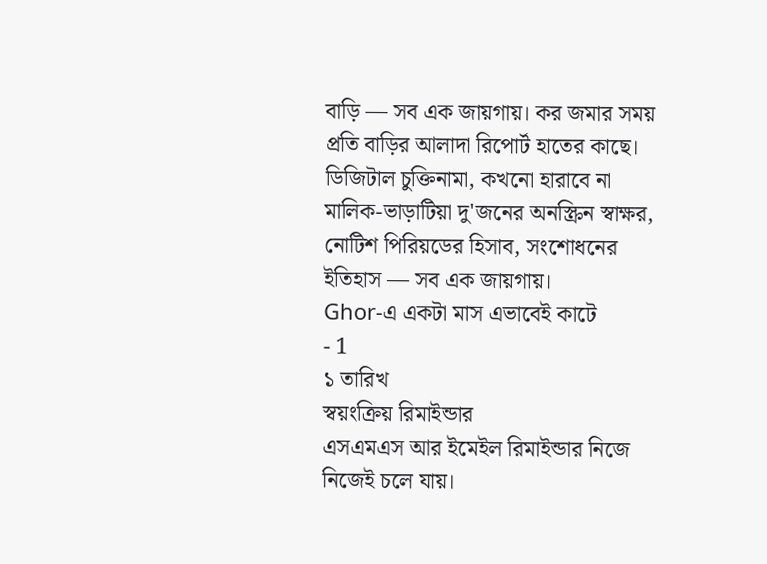বাড়ি — সব এক জায়গায়। কর জমার সময় প্রতি বাড়ির আলাদা রিপোর্ট হাতের কাছে।
ডিজিটাল চুক্তিনামা, কখনো হারাবে না
মালিক-ভাড়াটিয়া দু'জনের অনস্ক্রিন স্বাক্ষর, নোটিশ পিরিয়ডের হিসাব, সংশোধনের ইতিহাস — সব এক জায়গায়।
Ghor-এ একটা মাস এভাবেই কাটে
- 1
১ তারিখ
স্বয়ংক্রিয় রিমাইন্ডার
এসএমএস আর ইমেইল রিমাইন্ডার নিজে নিজেই চলে যায়।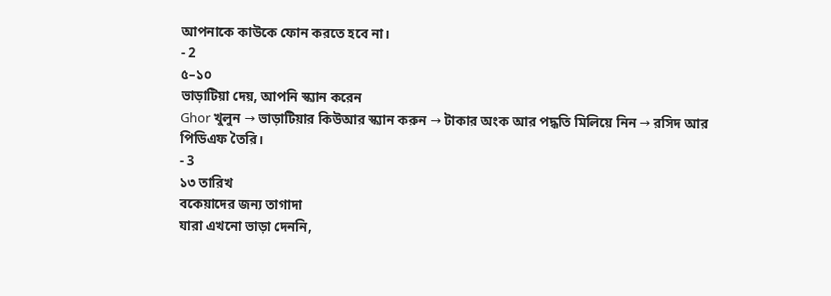আপনাকে কাউকে ফোন করতে হবে না।
- 2
৫–১০
ভাড়াটিয়া দেয়, আপনি স্ক্যান করেন
Ghor খুলুন → ভাড়াটিয়ার কিউআর স্ক্যান করুন → টাকার অংক আর পদ্ধতি মিলিয়ে নিন → রসিদ আর পিডিএফ তৈরি।
- 3
১৩ তারিখ
বকেয়াদের জন্য তাগাদা
যারা এখনো ভাড়া দেননি,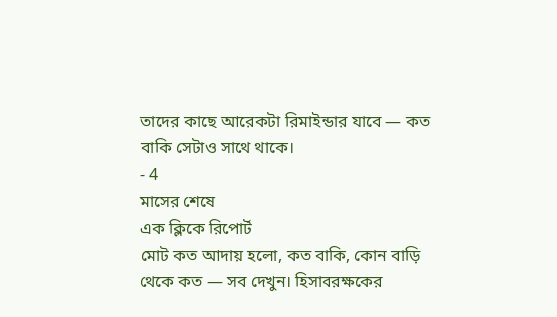তাদের কাছে আরেকটা রিমাইন্ডার যাবে — কত বাকি সেটাও সাথে থাকে।
- 4
মাসের শেষে
এক ক্লিকে রিপোর্ট
মোট কত আদায় হলো, কত বাকি, কোন বাড়ি থেকে কত — সব দেখুন। হিসাবরক্ষকের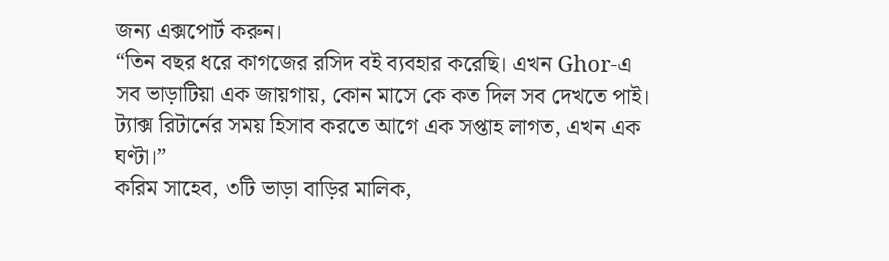জন্য এক্সপোর্ট করুন।
“তিন বছর ধরে কাগজের রসিদ বই ব্যবহার করেছি। এখন Ghor-এ সব ভাড়াটিয়া এক জায়গায়, কোন মাসে কে কত দিল সব দেখতে পাই। ট্যাক্স রিটার্নের সময় হিসাব করতে আগে এক সপ্তাহ লাগত, এখন এক ঘণ্টা।”
করিম সাহেব, ৩টি ভাড়া বাড়ির মালিক,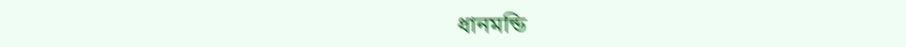ধানমন্ডি